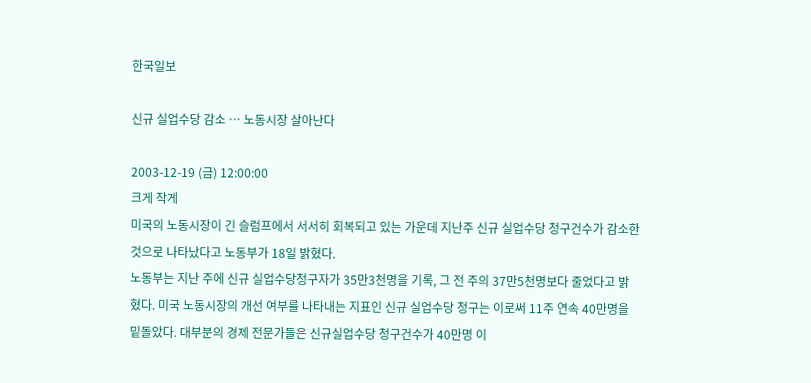한국일보

신규 실업수당 감소 … 노동시장 살아난다

2003-12-19 (금) 12:00:00
크게 작게
미국의 노동시장이 긴 슬럼프에서 서서히 회복되고 있는 가운데 지난주 신규 실업수당 청구건수가 감소한 것으로 나타났다고 노동부가 18일 밝혔다.
노동부는 지난 주에 신규 실업수당청구자가 35만3천명을 기록, 그 전 주의 37만5천명보다 줄었다고 밝혔다. 미국 노동시장의 개선 여부를 나타내는 지표인 신규 실업수당 청구는 이로써 11주 연속 40만명을 밑돌았다. 대부분의 경제 전문가들은 신규실업수당 청구건수가 40만명 이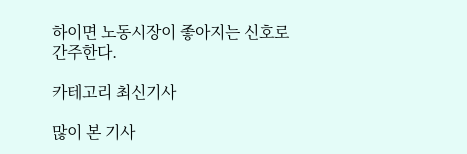하이면 노동시장이 좋아지는 신호로 간주한다.

카테고리 최신기사

많이 본 기사